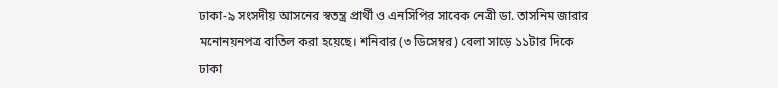ঢাকা-৯ সংসদীয় আসনের স্বতন্ত্র প্রার্থী ও এনসিপির সাবেক নেত্রী ডা. তাসনিম জারার মনোনয়নপত্র বাতিল করা হয়েছে। শনিবার (৩ ডিসেম্বর) বেলা সাড়ে ১১টার দিকে ঢাকা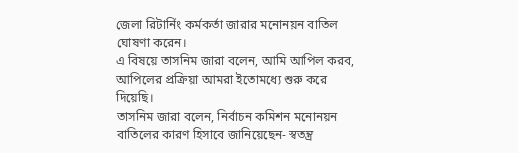জেলা রিটার্নিং কর্মকর্তা জারার মনোনয়ন বাতিল ঘোষণা করেন।
এ বিষয়ে তাসনিম জারা বলেন, আমি আপিল করব, আপিলের প্রক্রিয়া আমরা ইতোমধ্যে শুরু করে দিয়েছি।
তাসনিম জারা বলেন, নির্বাচন কমিশন মনোনয়ন বাতিলের কারণ হিসাবে জানিয়েছেন- স্বতন্ত্র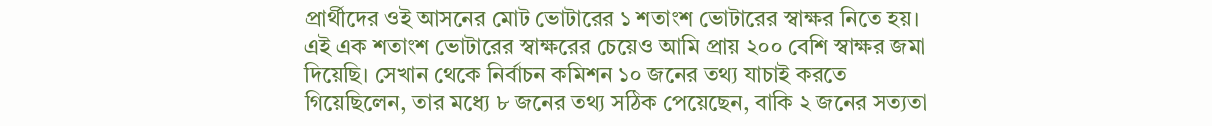প্রার্থীদের ওই আসনের মোট ভোটারের ১ শতাংশ ভোটারের স্বাক্ষর নিতে হয়। এই এক শতাংশ ভোটারের স্বাক্ষরের চেয়েও আমি প্রায় ২০০ বেশি স্বাক্ষর জমা দিয়েছি। সেখান থেকে নির্বাচন কমিশন ১০ জনের তথ্য যাচাই করতে গিয়েছিলেন, তার মধ্যে ৮ জনের তথ্য সঠিক পেয়েছেন, বাকি ২ জনের সত্যতা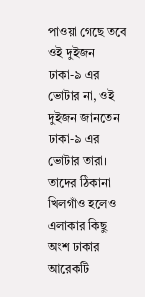পাওয়া গেছে তবে ওই দুইজন ঢাকা-৯ এর ভোটার না, ওই দুইজন জানতেন ঢাকা-৯ এর ভোটার তারা। তাদের ঠিকানা খিলগাঁও হলেও এলাকার কিছু অংশ ঢাকার আরেকটি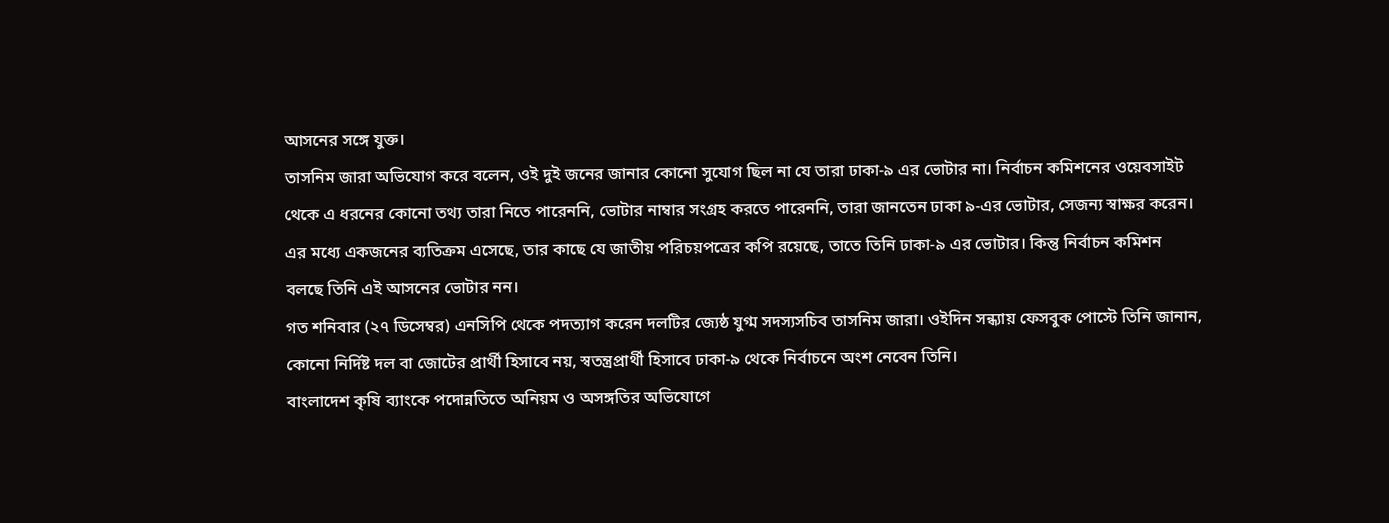আসনের সঙ্গে যুক্ত।
তাসনিম জারা অভিযোগ করে বলেন, ওই দুই জনের জানার কোনো সুযোগ ছিল না যে তারা ঢাকা-৯ এর ভোটার না। নির্বাচন কমিশনের ওয়েবসাইট থেকে এ ধরনের কোনো তথ্য তারা নিতে পারেননি, ভোটার নাম্বার সংগ্রহ করতে পারেননি, তারা জানতেন ঢাকা ৯-এর ভোটার, সেজন্য স্বাক্ষর করেন। এর মধ্যে একজনের ব্যতিক্রম এসেছে, তার কাছে যে জাতীয় পরিচয়পত্রের কপি রয়েছে, তাতে তিনি ঢাকা-৯ এর ভোটার। কিন্তু নির্বাচন কমিশন বলছে তিনি এই আসনের ভোটার নন।
গত শনিবার (২৭ ডিসেম্বর) এনসিপি থেকে পদত্যাগ করেন দলটির জ্যেষ্ঠ যুগ্ম সদস্যসচিব তাসনিম জারা। ওইদিন সন্ধ্যায় ফেসবুক পোস্টে তিনি জানান, কোনো নির্দিষ্ট দল বা জোটের প্রার্থী হিসাবে নয়, স্বতন্ত্রপ্রার্থী হিসাবে ঢাকা-৯ থেকে নির্বাচনে অংশ নেবেন তিনি।
বাংলাদেশ কৃষি ব্যাংকে পদোন্নতিতে অনিয়ম ও অসঙ্গতির অভিযোগে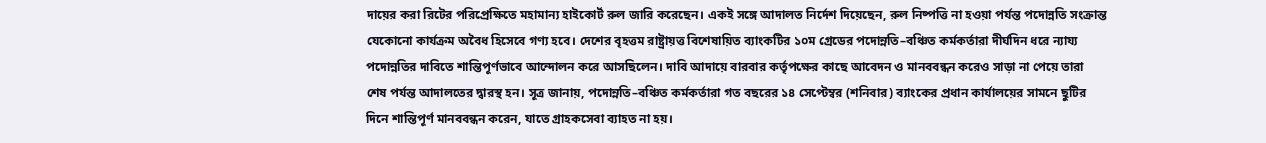দায়ের করা রিটের পরিপ্রেক্ষিতে মহামান্য হাইকোর্ট রুল জারি করেছেন। একই সঙ্গে আদালত নির্দেশ দিয়েছেন, রুল নিষ্পত্তি না হওয়া পর্যন্ত পদোন্নতি সংক্রান্ত যেকোনো কার্যক্রম অবৈধ হিসেবে গণ্য হবে। দেশের বৃহত্তম রাষ্ট্রায়ত্ত বিশেষায়িত ব্যাংকটির ১০ম গ্রেডের পদোন্নতি–বঞ্চিত কর্মকর্তারা দীর্ঘদিন ধরে ন্যায্য পদোন্নতির দাবিতে শান্তিপূর্ণভাবে আন্দোলন করে আসছিলেন। দাবি আদায়ে বারবার কর্তৃপক্ষের কাছে আবেদন ও মানববন্ধন করেও সাড়া না পেয়ে তারা শেষ পর্যন্ত আদালতের দ্বারস্থ হন। সূত্র জানায়, পদোন্নতি–বঞ্চিত কর্মকর্তারা গত বছরের ১৪ সেপ্টেম্বর (শনিবার) ব্যাংকের প্রধান কার্যালয়ের সামনে ছুটির দিনে শান্তিপূর্ণ মানববন্ধন করেন, যাতে গ্রাহকসেবা ব্যাহত না হয়।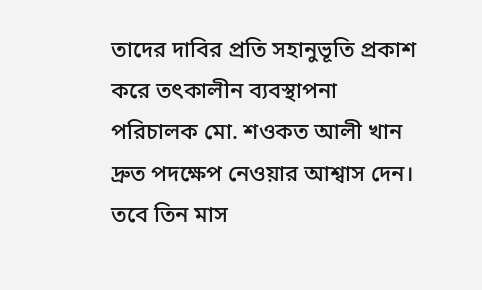তাদের দাবির প্রতি সহানুভূতি প্রকাশ করে তৎকালীন ব্যবস্থাপনা পরিচালক মো. শওকত আলী খান দ্রুত পদক্ষেপ নেওয়ার আশ্বাস দেন। তবে তিন মাস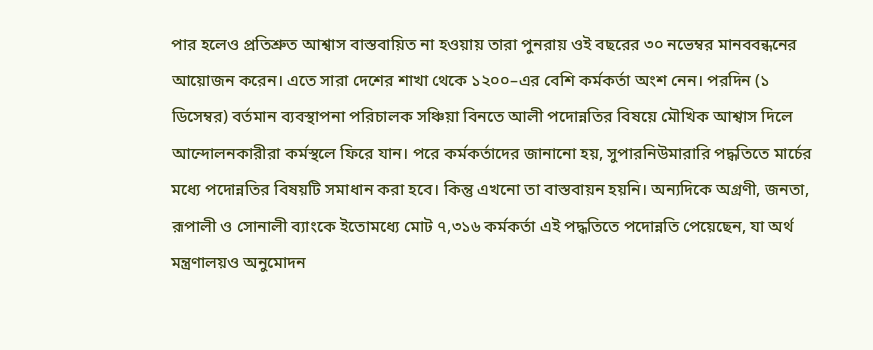পার হলেও প্রতিশ্রুত আশ্বাস বাস্তবায়িত না হওয়ায় তারা পুনরায় ওই বছরের ৩০ নভেম্বর মানববন্ধনের আয়োজন করেন। এতে সারা দেশের শাখা থেকে ১২০০–এর বেশি কর্মকর্তা অংশ নেন। পরদিন (১ ডিসেম্বর) বর্তমান ব্যবস্থাপনা পরিচালক সঞ্চিয়া বিনতে আলী পদোন্নতির বিষয়ে মৌখিক আশ্বাস দিলে আন্দোলনকারীরা কর্মস্থলে ফিরে যান। পরে কর্মকর্তাদের জানানো হয়, সুপারনিউমারারি পদ্ধতিতে মার্চের মধ্যে পদোন্নতির বিষয়টি সমাধান করা হবে। কিন্তু এখনো তা বাস্তবায়ন হয়নি। অন্যদিকে অগ্রণী, জনতা, রূপালী ও সোনালী ব্যাংকে ইতোমধ্যে মোট ৭,৩১৬ কর্মকর্তা এই পদ্ধতিতে পদোন্নতি পেয়েছেন, যা অর্থ মন্ত্রণালয়ও অনুমোদন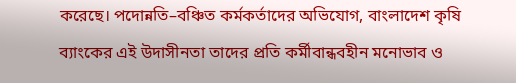করেছে। পদোন্নতি–বঞ্চিত কর্মকর্তাদের অভিযোগ, বাংলাদেশ কৃষি ব্যাংকের এই উদাসীনতা তাদের প্রতি কর্মীবান্ধবহীন মনোভাব ও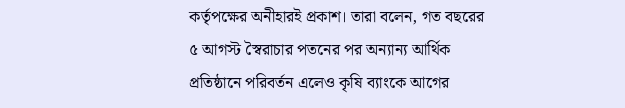কর্তৃপক্ষের অনীহারই প্রকাশ। তারা বলেন, গত বছরের ৫ আগস্ট স্বৈরাচার পতনের পর অন্যান্য আর্থিক প্রতিষ্ঠানে পরিবর্তন এলেও কৃষি ব্যাংকে আগের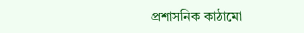প্রশাসনিক কাঠামো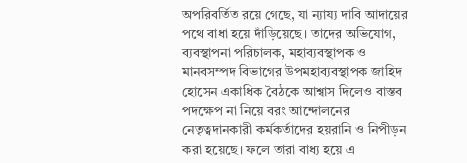অপরিবর্তিত রয়ে গেছে, যা ন্যায্য দাবি আদায়ের পথে বাধা হয়ে দাঁড়িয়েছে। তাদের অভিযোগ, ব্যবস্থাপনা পরিচালক, মহাব্যবস্থাপক ও মানবসম্পদ বিভাগের উপমহাব্যবস্থাপক জাহিদ হোসেন একাধিক বৈঠকে আশ্বাস দিলেও বাস্তব পদক্ষেপ না নিয়ে বরং আন্দোলনের নেতৃত্বদানকারী কর্মকর্তাদের হয়রানি ও নিপীড়ন করা হয়েছে। ফলে তারা বাধ্য হয়ে এ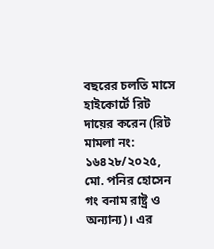বছরের চলতি মাসে হাইকোর্টে রিট দায়ের করেন (রিট মামলা নং: ১৬৪২৮/২০২৫, মো. পনির হোসেন গং বনাম রাষ্ট্র ও অন্যান্য)। এর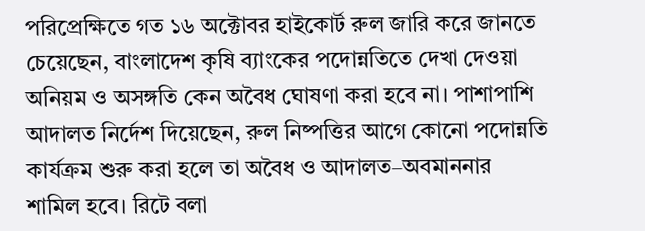পরিপ্রেক্ষিতে গত ১৬ অক্টোবর হাইকোর্ট রুল জারি করে জানতে চেয়েছেন, বাংলাদেশ কৃষি ব্যাংকের পদোন্নতিতে দেখা দেওয়া অনিয়ম ও অসঙ্গতি কেন অবৈধ ঘোষণা করা হবে না। পাশাপাশি আদালত নির্দেশ দিয়েছেন, রুল নিষ্পত্তির আগে কোনো পদোন্নতি কার্যক্রম শুরু করা হলে তা অবৈধ ও আদালত–অবমাননার শামিল হবে। রিটে বলা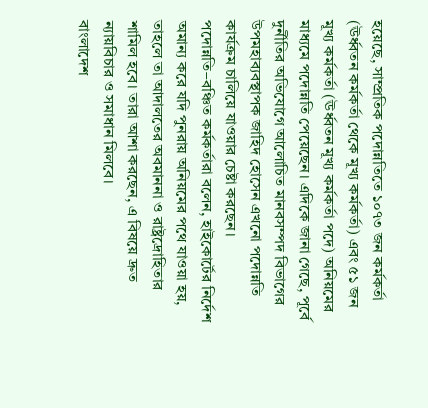হয়েছে, সাম্প্রতিক পদোন্নতিতে ১০৭৩ জন কর্মকর্তা (ঊর্ধ্বতন কর্মকর্তা থেকে মূখ্য কর্মকর্তা) এবং ৫১ জন মূখ্য কর্মকর্তা (ঊর্ধ্বতন মূখ্য কর্মকর্তা পদে) অনিয়মের মাধ্যমে পদোন্নতি পেয়েছেন। এদিকে জানা গেছে, পূর্বে দুর্নীতির অভিযোগে আলোচিত মানবসম্পদ বিভাগের উপমহাব্যবস্থাপক জাহিদ হোসেন এখনো পদোন্নতি কার্যক্রম চালিয়ে যাওয়ার চেষ্টা করছেন। পদোন্নতি–বঞ্চিত কর্মকর্তারা বলেন, হাইকোর্টের নির্দেশ অমান্য করে যদি পুনরায় অনিয়মের পথে যাওয়া হয়, তাহলে তা আদালতের অবমাননা ও রাষ্ট্রদ্রোহিতার শামিল হবে। তারা আশা করছেন, এ বিষয়ে দ্রুত ন্যায়বিচার ও সমাধান মিলবে।
বাংলাদেশ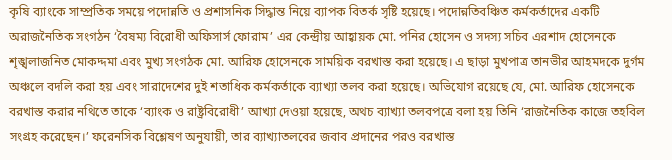কৃষি ব্যাংকে সাম্প্রতিক সময়ে পদোন্নতি ও প্রশাসনিক সিদ্ধান্ত নিয়ে ব্যাপক বিতর্ক সৃষ্টি হয়েছে। পদোন্নতিবঞ্চিত কর্মকর্তাদের একটি অরাজনৈতিক সংগঠন ‘বৈষম্য বিরোধী অফিসার্স ফোরাম’ এর কেন্দ্রীয় আহ্বায়ক মো. পনির হোসেন ও সদস্য সচিব এরশাদ হোসেনকে শৃঙ্খলাজনিত মোকদ্দমা এবং মুখ্য সংগঠক মো. আরিফ হোসেনকে সাময়িক বরখাস্ত করা হয়েছে। এ ছাড়া মুখপাত্র তানভীর আহমদকে দুর্গম অঞ্চলে বদলি করা হয় এবং সারাদেশের দুই শতাধিক কর্মকর্তাকে ব্যাখ্যা তলব করা হয়েছে। অভিযোগ রয়েছে যে, মো. আরিফ হোসেনকে বরখাস্ত করার নথিতে তাকে ‘ব্যাংক ও রাষ্ট্রবিরোধী’ আখ্যা দেওয়া হয়েছে, অথচ ব্যাখ্যা তলবপত্রে বলা হয় তিনি ‘রাজনৈতিক কাজে তহবিল সংগ্রহ করেছেন।’ ফরেনসিক বিশ্লেষণ অনুযায়ী, তার ব্যাখ্যাতলবের জবাব প্রদানের পরও বরখাস্ত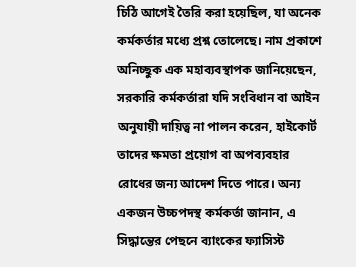চিঠি আগেই তৈরি করা হয়েছিল, যা অনেক কর্মকর্তার মধ্যে প্রশ্ন তোলেছে। নাম প্রকাশে অনিচ্ছুক এক মহাব্যবস্থাপক জানিয়েছেন, সরকারি কর্মকর্তারা যদি সংবিধান বা আইন অনুযায়ী দায়িত্ব না পালন করেন, হাইকোর্ট তাদের ক্ষমতা প্রয়োগ বা অপব্যবহার রোধের জন্য আদেশ দিতে পারে। অন্য একজন উচ্চপদস্থ কর্মকর্তা জানান, এ সিদ্ধান্তের পেছনে ব্যাংকের ফ্যাসিস্ট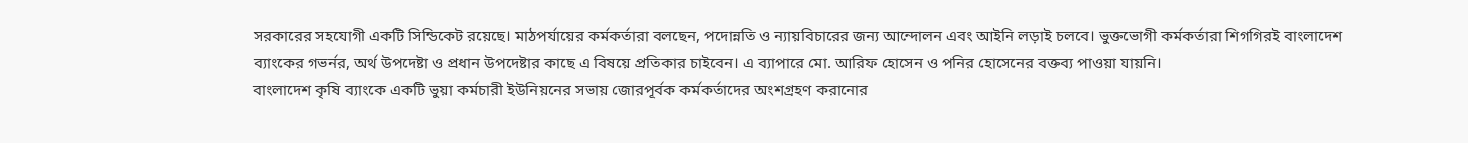সরকারের সহযোগী একটি সিন্ডিকেট রয়েছে। মাঠপর্যায়ের কর্মকর্তারা বলছেন, পদোন্নতি ও ন্যায়বিচারের জন্য আন্দোলন এবং আইনি লড়াই চলবে। ভুক্তভোগী কর্মকর্তারা শিগগিরই বাংলাদেশ ব্যাংকের গভর্নর, অর্থ উপদেষ্টা ও প্রধান উপদেষ্টার কাছে এ বিষয়ে প্রতিকার চাইবেন। এ ব্যাপারে মো. আরিফ হোসেন ও পনির হোসেনের বক্তব্য পাওয়া যায়নি।
বাংলাদেশ কৃষি ব্যাংকে একটি ভুয়া কর্মচারী ইউনিয়নের সভায় জোরপূর্বক কর্মকর্তাদের অংশগ্রহণ করানোর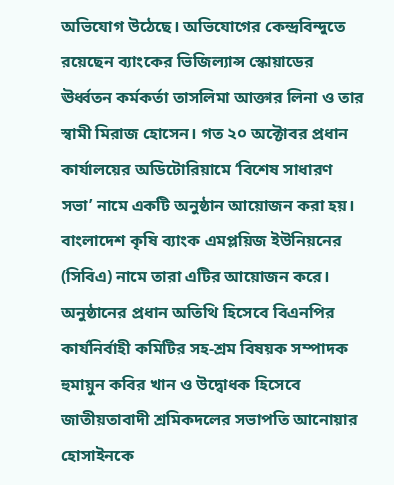অভিযোগ উঠেছে। অভিযোগের কেন্দ্রবিন্দুতে রয়েছেন ব্যাংকের ভিজিল্যান্স স্কোয়াডের ঊর্ধ্বতন কর্মকর্তা তাসলিমা আক্তার লিনা ও তার স্বামী মিরাজ হোসেন। গত ২০ অক্টোবর প্রধান কার্যালয়ের অডিটোরিয়ামে ‘বিশেষ সাধারণ সভা’ নামে একটি অনুষ্ঠান আয়োজন করা হয়। বাংলাদেশ কৃষি ব্যাংক এমপ্লয়িজ ইউনিয়নের (সিবিএ) নামে তারা এটির আয়োজন করে। অনুষ্ঠানের প্রধান অতিথি হিসেবে বিএনপির কার্যনির্বাহী কমিটির সহ-শ্রম বিষয়ক সম্পাদক হুমায়ুন কবির খান ও উদ্বোধক হিসেবে জাতীয়তাবাদী শ্রমিকদলের সভাপতি আনোয়ার হোসাইনকে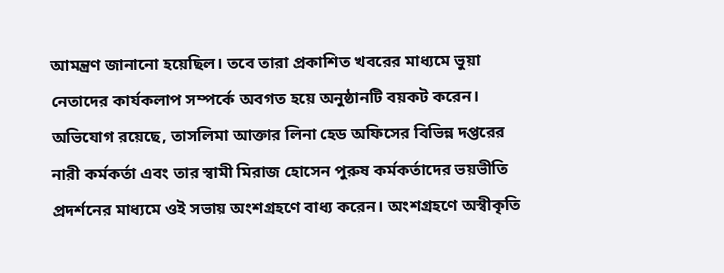আমন্ত্রণ জানানো হয়েছিল। তবে তারা প্রকাশিত খবরের মাধ্যমে ভুয়া নেতাদের কার্যকলাপ সম্পর্কে অবগত হয়ে অনুষ্ঠানটি বয়কট করেন। অভিযোগ রয়েছে, তাসলিমা আক্তার লিনা হেড অফিসের বিভিন্ন দপ্তরের নারী কর্মকর্তা এবং তার স্বামী মিরাজ হোসেন পুরুষ কর্মকর্তাদের ভয়ভীতি প্রদর্শনের মাধ্যমে ওই সভায় অংশগ্রহণে বাধ্য করেন। অংশগ্রহণে অস্বীকৃতি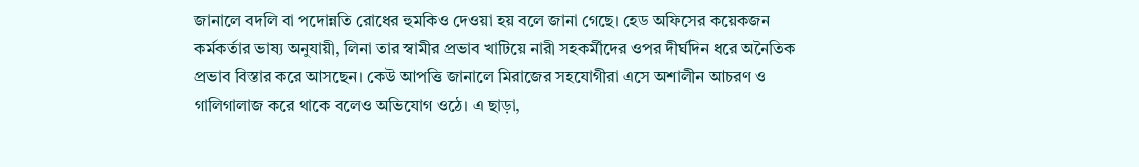জানালে বদলি বা পদোন্নতি রোধের হুমকিও দেওয়া হয় বলে জানা গেছে। হেড অফিসের কয়েকজন কর্মকর্তার ভাষ্য অনুযায়ী, লিনা তার স্বামীর প্রভাব খাটিয়ে নারী সহকর্মীদের ওপর দীর্ঘদিন ধরে অনৈতিক প্রভাব বিস্তার করে আসছেন। কেউ আপত্তি জানালে মিরাজের সহযোগীরা এসে অশালীন আচরণ ও গালিগালাজ করে থাকে বলেও অভিযোগ ওঠে। এ ছাড়া,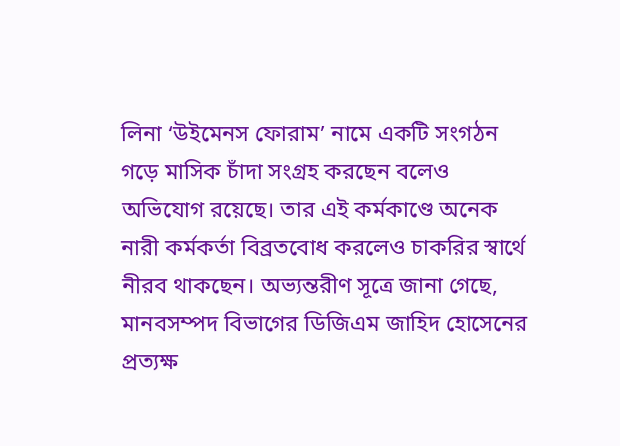লিনা ‘উইমেনস ফোরাম’ নামে একটি সংগঠন গড়ে মাসিক চাঁদা সংগ্রহ করছেন বলেও অভিযোগ রয়েছে। তার এই কর্মকাণ্ডে অনেক নারী কর্মকর্তা বিব্রতবোধ করলেও চাকরির স্বার্থে নীরব থাকছেন। অভ্যন্তরীণ সূত্রে জানা গেছে, মানবসম্পদ বিভাগের ডিজিএম জাহিদ হোসেনের প্রত্যক্ষ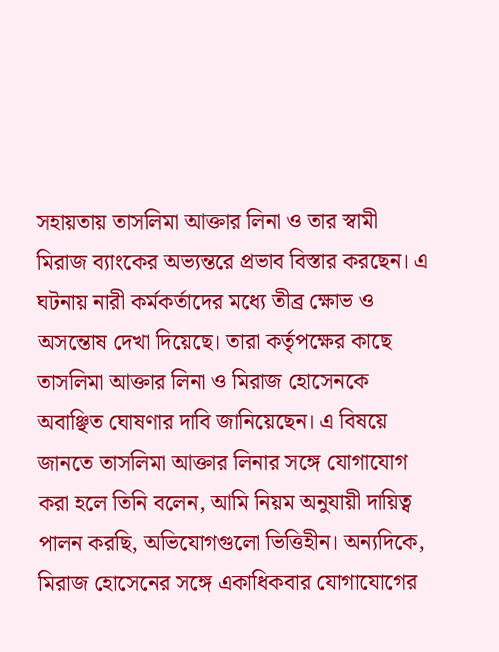সহায়তায় তাসলিমা আক্তার লিনা ও তার স্বামী মিরাজ ব্যাংকের অভ্যন্তরে প্রভাব বিস্তার করছেন। এ ঘটনায় নারী কর্মকর্তাদের মধ্যে তীব্র ক্ষোভ ও অসন্তোষ দেখা দিয়েছে। তারা কর্তৃপক্ষের কাছে তাসলিমা আক্তার লিনা ও মিরাজ হোসেনকে অবাঞ্ছিত ঘোষণার দাবি জানিয়েছেন। এ বিষয়ে জানতে তাসলিমা আক্তার লিনার সঙ্গে যোগাযোগ করা হলে তিনি বলেন, আমি নিয়ম অনুযায়ী দায়িত্ব পালন করছি, অভিযোগগুলো ভিত্তিহীন। অন্যদিকে, মিরাজ হোসেনের সঙ্গে একাধিকবার যোগাযোগের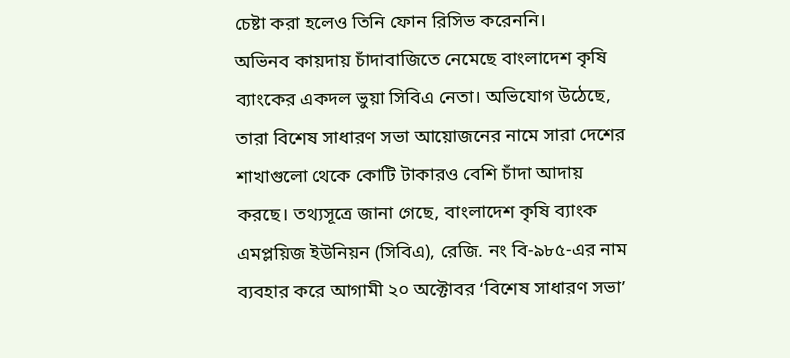চেষ্টা করা হলেও তিনি ফোন রিসিভ করেননি।
অভিনব কায়দায় চাঁদাবাজিতে নেমেছে বাংলাদেশ কৃষি ব্যাংকের একদল ভুয়া সিবিএ নেতা। অভিযোগ উঠেছে, তারা বিশেষ সাধারণ সভা আয়োজনের নামে সারা দেশের শাখাগুলো থেকে কোটি টাকারও বেশি চাঁদা আদায় করছে। তথ্যসূত্রে জানা গেছে, বাংলাদেশ কৃষি ব্যাংক এমপ্লয়িজ ইউনিয়ন (সিবিএ), রেজি. নং বি-৯৮৫-এর নাম ব্যবহার করে আগামী ২০ অক্টোবর ‘বিশেষ সাধারণ সভা’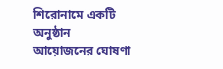শিরোনামে একটি অনুষ্ঠান আয়োজনের ঘোষণা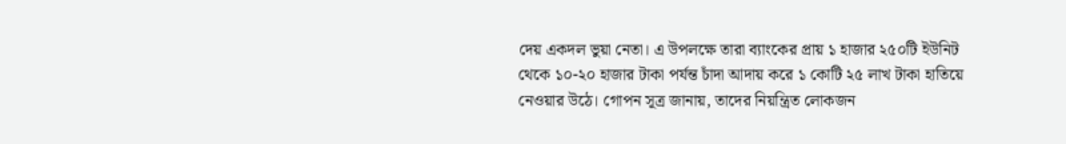দেয় একদল ভুয়া নেতা। এ উপলক্ষে তারা ব্যাংকের প্রায় ১ হাজার ২৫০টি ইউনিট থেকে ১০-২০ হাজার টাকা পর্যন্ত চাঁদা আদায় করে ১ কোটি ২৫ লাখ টাকা হাতিয়ে নেওয়ার উঠে। গোপন সূত্র জানায়, তাদের নিয়ন্ত্রিত লোকজন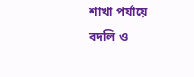শাখা পর্যায়ে বদলি ও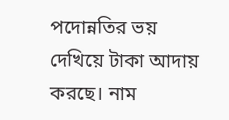পদোন্নতির ভয় দেখিয়ে টাকা আদায় করছে। নাম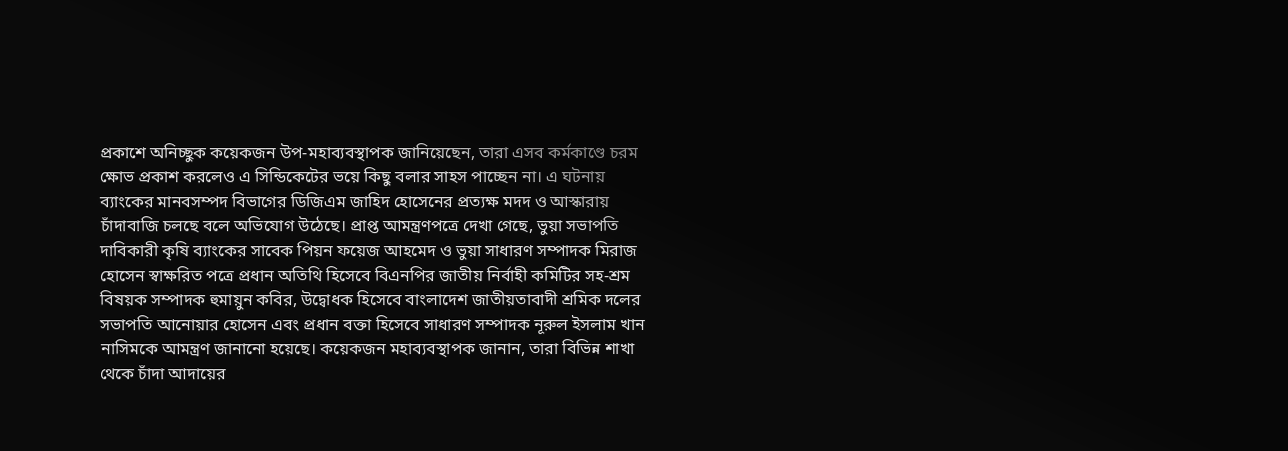প্রকাশে অনিচ্ছুক কয়েকজন উপ-মহাব্যবস্থাপক জানিয়েছেন, তারা এসব কর্মকাণ্ডে চরম ক্ষোভ প্রকাশ করলেও এ সিন্ডিকেটের ভয়ে কিছু বলার সাহস পাচ্ছেন না। এ ঘটনায় ব্যাংকের মানবসম্পদ বিভাগের ডিজিএম জাহিদ হোসেনের প্রত্যক্ষ মদদ ও আস্কারায় চাঁদাবাজি চলছে বলে অভিযোগ উঠেছে। প্রাপ্ত আমন্ত্রণপত্রে দেখা গেছে, ভুয়া সভাপতি দাবিকারী কৃষি ব্যাংকের সাবেক পিয়ন ফয়েজ আহমেদ ও ভুয়া সাধারণ সম্পাদক মিরাজ হোসেন স্বাক্ষরিত পত্রে প্রধান অতিথি হিসেবে বিএনপির জাতীয় নির্বাহী কমিটির সহ-শ্রম বিষয়ক সম্পাদক হুমায়ুন কবির, উদ্বোধক হিসেবে বাংলাদেশ জাতীয়তাবাদী শ্রমিক দলের সভাপতি আনোয়ার হোসেন এবং প্রধান বক্তা হিসেবে সাধারণ সম্পাদক নূরুল ইসলাম খান নাসিমকে আমন্ত্রণ জানানো হয়েছে। কয়েকজন মহাব্যবস্থাপক জানান, তারা বিভিন্ন শাখা থেকে চাঁদা আদায়ের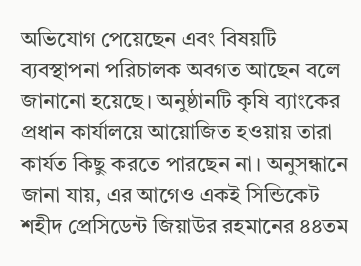অভিযোগ পেয়েছেন এবং বিষয়টি ব্যবস্থাপনা পরিচালক অবগত আছেন বলে জানানো হয়েছে। অনুষ্ঠানটি কৃষি ব্যাংকের প্রধান কার্যালয়ে আয়োজিত হওয়ায় তারা কার্যত কিছু করতে পারছেন না। অনুসন্ধানে জানা যায়, এর আগেও একই সিন্ডিকেট শহীদ প্রেসিডেন্ট জিয়াউর রহমানের ৪৪তম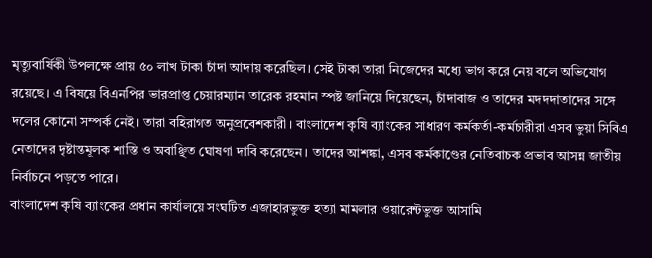মৃত্যুবার্ষিকী উপলক্ষে প্রায় ৫০ লাখ টাকা চাঁদা আদায় করেছিল। সেই টাকা তারা নিজেদের মধ্যে ভাগ করে নেয় বলে অভিযোগ রয়েছে। এ বিষয়ে বিএনপির ভারপ্রাপ্ত চেয়ারম্যান তারেক রহমান স্পষ্ট জানিয়ে দিয়েছেন, চাঁদাবাজ ও তাদের মদদদাতাদের সঙ্গে দলের কোনো সম্পর্ক নেই। তারা বহিরাগত অনুপ্রবেশকারী। বাংলাদেশ কৃষি ব্যাংকের সাধারণ কর্মকর্তা-কর্মচারীরা এসব ভুয়া সিবিএ নেতাদের দৃষ্টান্তমূলক শাস্তি ও অবাঞ্ছিত ঘোষণা দাবি করেছেন। তাদের আশঙ্কা, এসব কর্মকাণ্ডের নেতিবাচক প্রভাব আসন্ন জাতীয় নির্বাচনে পড়তে পারে।
বাংলাদেশ কৃষি ব্যাংকের প্রধান কার্যালয়ে সংঘটিত এজাহারভুক্ত হত্যা মামলার ওয়ারেন্টভুক্ত আসামি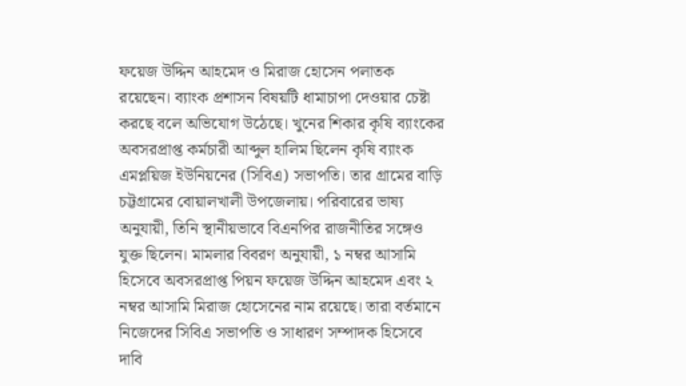ফয়েজ উদ্দিন আহমেদ ও মিরাজ হোসেন পলাতক রয়েছেন। ব্যাংক প্রশাসন বিষয়টি ধামাচাপা দেওয়ার চেষ্টা করছে বলে অভিযোগ উঠেছে। খুনের শিকার কৃষি ব্যাংকের অবসরপ্রাপ্ত কর্মচারী আব্দুল হালিম ছিলেন কৃষি ব্যাংক এমপ্লয়িজ ইউনিয়নের (সিবিএ) সভাপতি। তার গ্রামের বাড়ি চট্টগ্রামের বোয়ালখালী উপজেলায়। পরিবারের ভাষ্য অনুযায়ী, তিনি স্থানীয়ভাবে বিএনপির রাজনীতির সঙ্গেও যুক্ত ছিলেন। মামলার বিবরণ অনুযায়ী, ১ নম্বর আসামি হিসেবে অবসরপ্রাপ্ত পিয়ন ফয়েজ উদ্দিন আহমেদ এবং ২ নম্বর আসামি মিরাজ হোসেনের নাম রয়েছে। তারা বর্তমানে নিজেদের সিবিএ সভাপতি ও সাধারণ সম্পাদক হিসেবে দাবি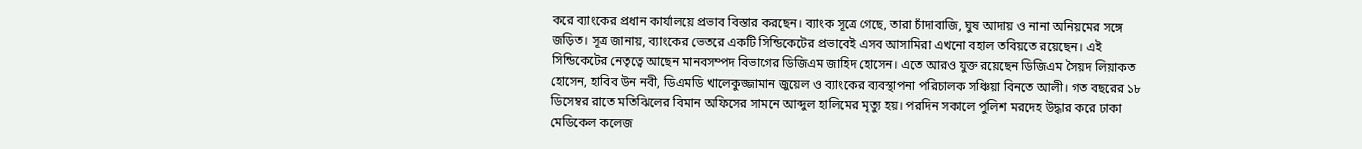করে ব্যাংকের প্রধান কার্যালয়ে প্রভাব বিস্তার করছেন। ব্যাংক সূত্রে গেছে, তারা চাঁদাবাজি, ঘুষ আদায় ও নানা অনিয়মের সঙ্গে জড়িত। সূত্র জানায়, ব্যাংকের ভেতরে একটি সিন্ডিকেটের প্রভাবেই এসব আসামিরা এখনো বহাল তবিয়তে রয়েছেন। এই সিন্ডিকেটের নেতৃত্বে আছেন মানবসম্পদ বিভাগের ডিজিএম জাহিদ হোসেন। এতে আরও যুক্ত রয়েছেন ডিজিএম সৈয়দ লিয়াকত হোসেন, হাবিব উন নবী, ডিএমডি খালেকুজ্জামান জুয়েল ও ব্যাংকের ব্যবস্থাপনা পরিচালক সঞ্চিয়া বিনতে আলী। গত বছরের ১৮ ডিসেম্বর রাতে মতিঝিলের বিমান অফিসের সামনে আব্দুল হালিমের মৃত্যু হয়। পরদিন সকালে পুলিশ মরদেহ উদ্ধার করে ঢাকা মেডিকেল কলেজ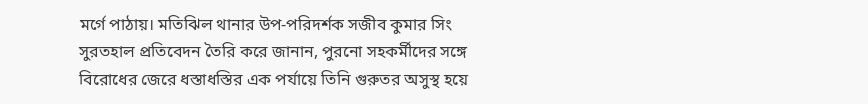মর্গে পাঠায়। মতিঝিল থানার উপ-পরিদর্শক সজীব কুমার সিং সুরতহাল প্রতিবেদন তৈরি করে জানান, পুরনো সহকর্মীদের সঙ্গে বিরোধের জেরে ধস্তাধস্তির এক পর্যায়ে তিনি গুরুতর অসুস্থ হয়ে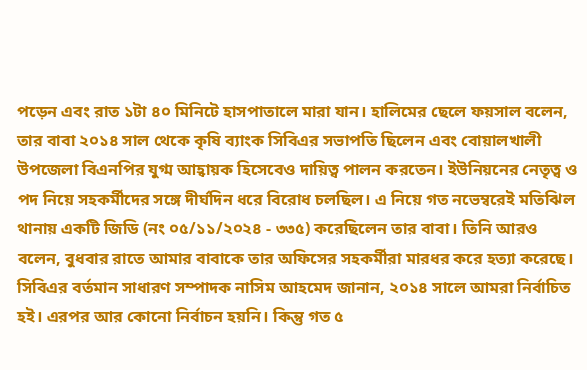পড়েন এবং রাত ১টা ৪০ মিনিটে হাসপাতালে মারা যান। হালিমের ছেলে ফয়সাল বলেন, তার বাবা ২০১৪ সাল থেকে কৃষি ব্যাংক সিবিএর সভাপতি ছিলেন এবং বোয়ালখালী উপজেলা বিএনপির যুগ্ম আহ্বায়ক হিসেবেও দায়িত্ব পালন করতেন। ইউনিয়নের নেতৃত্ব ও পদ নিয়ে সহকর্মীদের সঙ্গে দীর্ঘদিন ধরে বিরোধ চলছিল। এ নিয়ে গত নভেম্বরেই মতিঝিল থানায় একটি জিডি (নং ০৫/১১/২০২৪ - ৩৩৫) করেছিলেন তার বাবা। তিনি আরও বলেন, বুধবার রাতে আমার বাবাকে তার অফিসের সহকর্মীরা মারধর করে হত্যা করেছে। সিবিএর বর্তমান সাধারণ সম্পাদক নাসিম আহমেদ জানান, ২০১৪ সালে আমরা নির্বাচিত হই। এরপর আর কোনো নির্বাচন হয়নি। কিন্তু গত ৫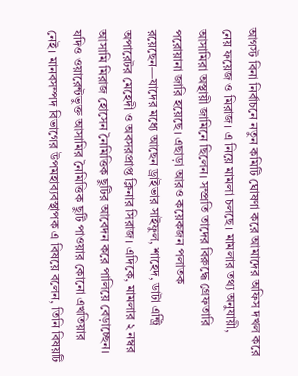আগস্ট বিনা নির্বাচনে নতুন কমিটি ঘোষণা করে আমাদের অফিস দখল করে নেয় ফয়েজ ও মিরাজ। এ নিয়ে মামলা চলছে। মামলার তথ্য অনুযায়ী, আসামিরা অস্থায়ী জামিনে ছিলেন। সম্প্রতি তাদের বিরুদ্ধে গ্রেফতারি পরোয়ানা জারি হয়েছে। এছাড়া আরও কয়েকজন পলাতক রয়েছেন—যাদের মধ্যে আছেন ড্রাইভার সাইফুল, শাহেদ, ডাটা এন্ট্রি অপারেটর মেহেদী ও অবসরপ্রাপ্ত ক্লিনার সিরাজ। এদিকে, মামলার ২ নম্বর আসামি মিরাজ হোসেন নৈমিত্তিক ছুটির আবেদন করে পালিয়ে বেড়াচ্ছেন। যদিও ওয়ারেন্টভুক্ত আসামির নৈমিত্তিক ছুটি পাওয়ার কোনো এখতিয়ার নেই। মানবসম্পদ বিভাগের উপমহাব্যবস্থাপক এ বিষয়ে বলেন, তিনি বিষয়টি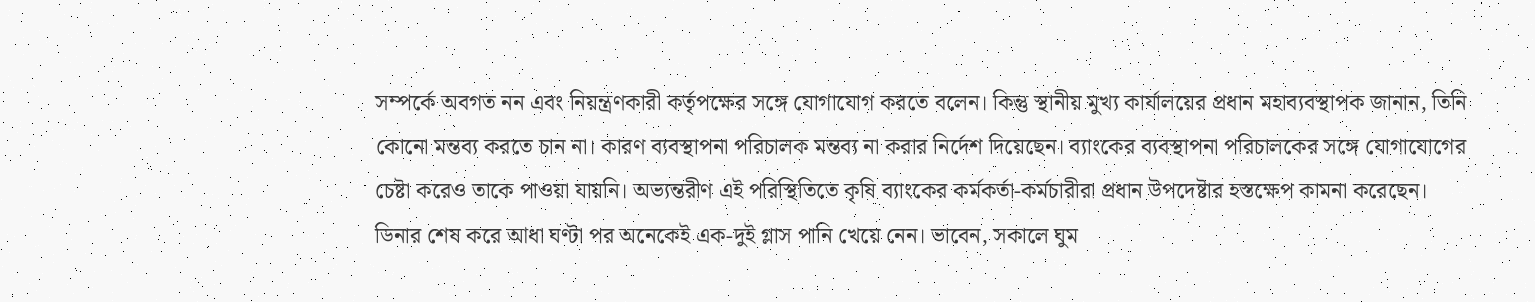সম্পর্কে অবগত নন এবং নিয়ন্ত্রণকারী কর্তৃপক্ষের সঙ্গে যোগাযোগ করতে বলেন। কিন্তু স্থানীয় মুখ্য কার্যালয়ের প্রধান মহাব্যবস্থাপক জানান, তিনি কোনো মন্তব্য করতে চান না। কারণ ব্যবস্থাপনা পরিচালক মন্তব্য না করার নির্দেশ দিয়েছেন। ব্যাংকের ব্যবস্থাপনা পরিচালকের সঙ্গে যোগাযোগের চেষ্টা করেও তাকে পাওয়া যায়নি। অভ্যন্তরীণ এই পরিস্থিতিতে কৃষি ব্যাংকের কর্মকর্তা-কর্মচারীরা প্রধান উপদেষ্টার হস্তক্ষেপ কামনা করেছেন।
ডিনার শেষ করে আধা ঘণ্টা পর অনেকেই এক-দুই গ্লাস পানি খেয়ে নেন। ভাবেন, সকালে ঘুম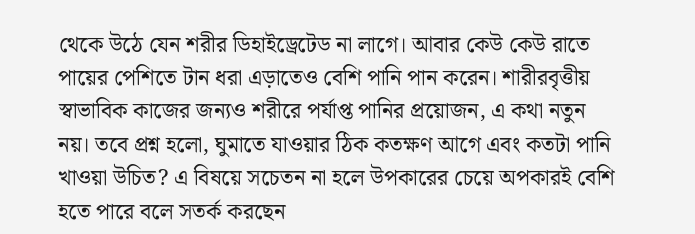থেকে উঠে যেন শরীর ডিহাইড্রেটেড না লাগে। আবার কেউ কেউ রাতে পায়ের পেশিতে টান ধরা এড়াতেও বেশি পানি পান করেন। শারীরবৃত্তীয় স্বাভাবিক কাজের জন্যও শরীরে পর্যাপ্ত পানির প্রয়োজন, এ কথা নতুন নয়। তবে প্রশ্ন হলো, ঘুমাতে যাওয়ার ঠিক কতক্ষণ আগে এবং কতটা পানি খাওয়া উচিত? এ বিষয়ে সচেতন না হলে উপকারের চেয়ে অপকারই বেশি হতে পারে বলে সতর্ক করছেন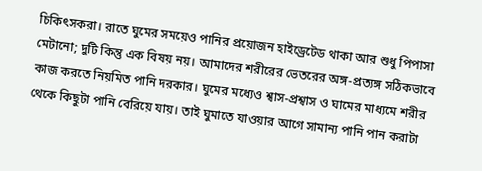চিকিৎসকরা। রাতে ঘুমের সময়েও পানির প্রয়োজন হাইড্রেটেড থাকা আর শুধু পিপাসা মেটানো; দুটি কিন্তু এক বিষয় নয়। আমাদের শরীরের ভেতরের অঙ্গ-প্রত্যঙ্গ সঠিকভাবে কাজ করতে নিয়মিত পানি দরকার। ঘুমের মধ্যেও শ্বাস-প্রশ্বাস ও ঘামের মাধ্যমে শরীর থেকে কিছুটা পানি বেরিয়ে যায়। তাই ঘুমাতে যাওয়ার আগে সামান্য পানি পান করাটা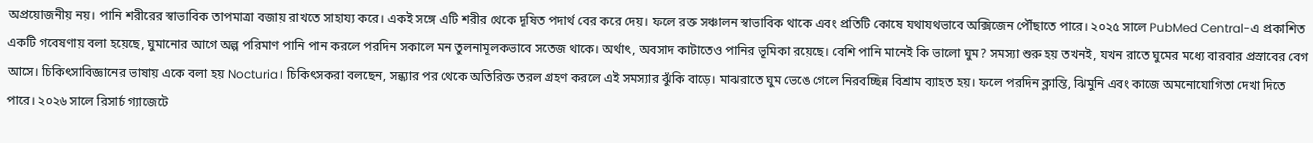অপ্রয়োজনীয় নয়। পানি শরীরের স্বাভাবিক তাপমাত্রা বজায় রাখতে সাহায্য করে। একই সঙ্গে এটি শরীর থেকে দূষিত পদার্থ বের করে দেয়। ফলে রক্ত সঞ্চালন স্বাভাবিক থাকে এবং প্রতিটি কোষে যথাযথভাবে অক্সিজেন পৌঁছাতে পারে। ২০২৫ সালে PubMed Central-এ প্রকাশিত একটি গবেষণায় বলা হয়েছে, ঘুমানোর আগে অল্প পরিমাণ পানি পান করলে পরদিন সকালে মন তুলনামূলকভাবে সতেজ থাকে। অর্থাৎ, অবসাদ কাটাতেও পানির ভূমিকা রয়েছে। বেশি পানি মানেই কি ভালো ঘুম? সমস্যা শুরু হয় তখনই, যখন রাতে ঘুমের মধ্যে বারবার প্রস্রাবের বেগ আসে। চিকিৎসাবিজ্ঞানের ভাষায় একে বলা হয় Nocturia। চিকিৎসকরা বলছেন, সন্ধ্যার পর থেকে অতিরিক্ত তরল গ্রহণ করলে এই সমস্যার ঝুঁকি বাড়ে। মাঝরাতে ঘুম ভেঙে গেলে নিরবচ্ছিন্ন বিশ্রাম ব্যাহত হয়। ফলে পরদিন ক্লান্তি, ঝিমুনি এবং কাজে অমনোযোগিতা দেখা দিতে পারে। ২০২৬ সালে রিসার্চ গ্যাজেটে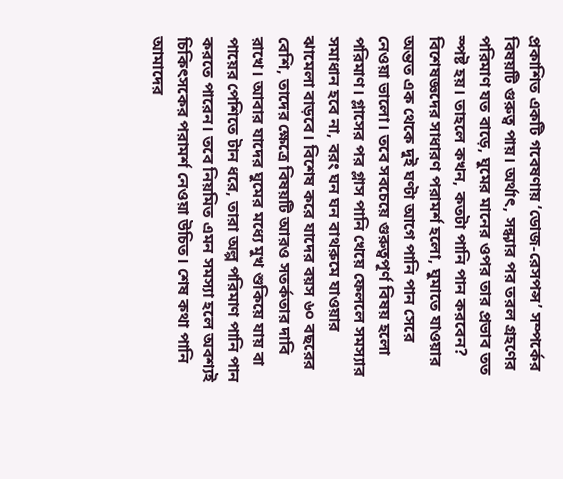প্রকাশিত একটি গবেষণায় ‘ডোজ-রেসপন্স’ সম্পর্কের বিষয়টি গুরুত্ব পায়। অর্থাৎ, সন্ধ্যার পর তরল গ্রহণের পরিমাণ যত বাড়ে, ঘুমের মানের ওপর তার প্রভাব তত স্পষ্ট হয়। তাহলে কখন, কতটা পানি পান করবেন? বিশেষজ্ঞদের সাধারণ পরামর্শ হলো, ঘুমাতে যাওয়ার অন্তত এক থেকে দুই ঘণ্টা আগে পানি পান সেরে নেওয়া ভালো। তবে সবচেয়ে গুরুত্বপূর্ণ বিষয় হলো পরিমাণ। গ্লাসের পর গ্লাস পানি খেয়ে ফেললে সমস্যার সমাধান হবে না, বরং ঘন ঘন বাথরুমে যাওয়ার ঝামেলা বাড়বে। বিশেষ করে যাদের বয়স ৬০ বছরের বেশি, তাদের ক্ষেত্রে বিষয়টি আরও সতর্কতার দাবি রাখে। আবার যাদের ঘুমের মধ্যে মুখ শুকিয়ে যায় বা পায়ের পেশিতে টান ধরে, তারা অল্প পরিমাণ পানি পান করতে পারেন। তবে নিয়মিত এমন সমস্যা হলে অবশ্যই চিকিৎসকের পরামর্শ নেওয়া উচিত। শেষ কথা পানি আমাদের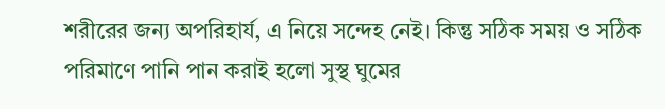শরীরের জন্য অপরিহার্য, এ নিয়ে সন্দেহ নেই। কিন্তু সঠিক সময় ও সঠিক পরিমাণে পানি পান করাই হলো সুস্থ ঘুমের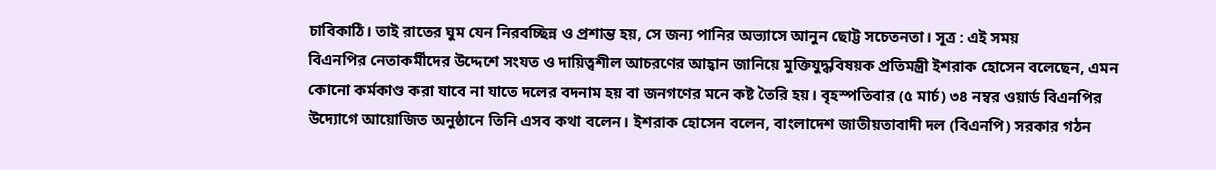চাবিকাঠি। তাই রাতের ঘুম যেন নিরবচ্ছিন্ন ও প্রশান্ত হয়, সে জন্য পানির অভ্যাসে আনুন ছোট্ট সচেতনতা। সূত্র : এই সময়
বিএনপির নেতাকর্মীদের উদ্দেশে সংযত ও দায়িত্বশীল আচরণের আহ্বান জানিয়ে মুক্তিযুদ্ধবিষয়ক প্রতিমন্ত্রী ইশরাক হোসেন বলেছেন, এমন কোনো কর্মকাণ্ড করা যাবে না যাতে দলের বদনাম হয় বা জনগণের মনে কষ্ট তৈরি হয়। বৃহস্পতিবার (৫ মার্চ) ৩৪ নম্বর ওয়ার্ড বিএনপির উদ্যোগে আয়োজিত অনুষ্ঠানে তিনি এসব কথা বলেন। ইশরাক হোসেন বলেন, বাংলাদেশ জাতীয়তাবাদী দল (বিএনপি) সরকার গঠন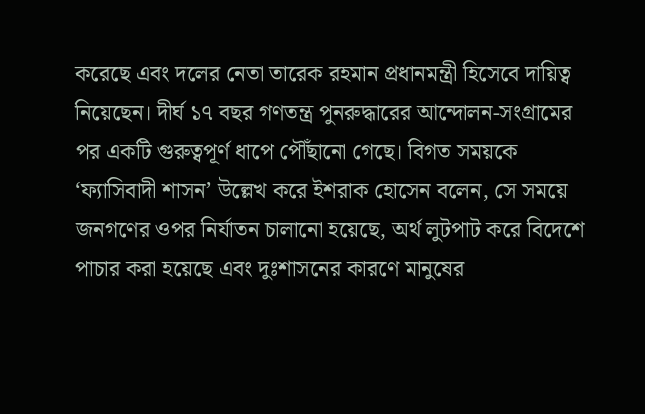করেছে এবং দলের নেতা তারেক রহমান প্রধানমন্ত্রী হিসেবে দায়িত্ব নিয়েছেন। দীর্ঘ ১৭ বছর গণতন্ত্র পুনরুদ্ধারের আন্দোলন-সংগ্রামের পর একটি গুরুত্বপূর্ণ ধাপে পৌঁছানো গেছে। বিগত সময়কে ‘ফ্যাসিবাদী শাসন’ উল্লেখ করে ইশরাক হোসেন বলেন, সে সময়ে জনগণের ওপর নির্যাতন চালানো হয়েছে, অর্থ লুটপাট করে বিদেশে পাচার করা হয়েছে এবং দুঃশাসনের কারণে মানুষের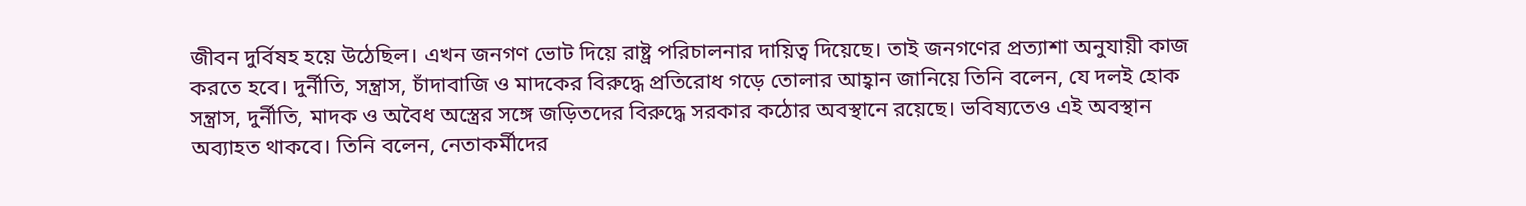জীবন দুর্বিষহ হয়ে উঠেছিল। এখন জনগণ ভোট দিয়ে রাষ্ট্র পরিচালনার দায়িত্ব দিয়েছে। তাই জনগণের প্রত্যাশা অনুযায়ী কাজ করতে হবে। দুর্নীতি, সন্ত্রাস, চাঁদাবাজি ও মাদকের বিরুদ্ধে প্রতিরোধ গড়ে তোলার আহ্বান জানিয়ে তিনি বলেন, যে দলই হোক সন্ত্রাস, দুর্নীতি, মাদক ও অবৈধ অস্ত্রের সঙ্গে জড়িতদের বিরুদ্ধে সরকার কঠোর অবস্থানে রয়েছে। ভবিষ্যতেও এই অবস্থান অব্যাহত থাকবে। তিনি বলেন, নেতাকর্মীদের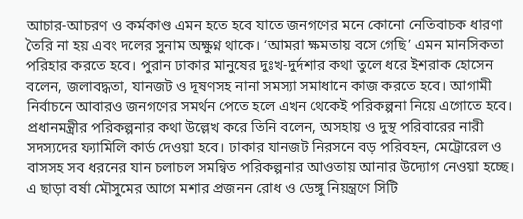আচার-আচরণ ও কর্মকাণ্ড এমন হতে হবে যাতে জনগণের মনে কোনো নেতিবাচক ধারণা তৈরি না হয় এবং দলের সুনাম অক্ষুণ্ন থাকে। ‘আমরা ক্ষমতায় বসে গেছি’ এমন মানসিকতা পরিহার করতে হবে। পুরান ঢাকার মানুষের দুঃখ-দুর্দশার কথা তুলে ধরে ইশরাক হোসেন বলেন, জলাবদ্ধতা, যানজট ও দূষণসহ নানা সমস্যা সমাধানে কাজ করতে হবে। আগামী নির্বাচনে আবারও জনগণের সমর্থন পেতে হলে এখন থেকেই পরিকল্পনা নিয়ে এগোতে হবে। প্রধানমন্ত্রীর পরিকল্পনার কথা উল্লেখ করে তিনি বলেন, অসহায় ও দুস্থ পরিবারের নারী সদস্যদের ফ্যামিলি কার্ড দেওয়া হবে। ঢাকার যানজট নিরসনে বড় পরিবহন, মেট্রোরেল ও বাসসহ সব ধরনের যান চলাচল সমন্বিত পরিকল্পনার আওতায় আনার উদ্যোগ নেওয়া হচ্ছে। এ ছাড়া বর্ষা মৌসুমের আগে মশার প্রজনন রোধ ও ডেঙ্গু নিয়ন্ত্রণে সিটি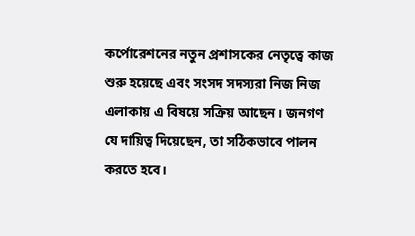কর্পোরেশনের নতুন প্রশাসকের নেতৃত্বে কাজ শুরু হয়েছে এবং সংসদ সদস্যরা নিজ নিজ এলাকায় এ বিষয়ে সক্রিয় আছেন। জনগণ যে দায়িত্ব দিয়েছেন, তা সঠিকভাবে পালন করতে হবে।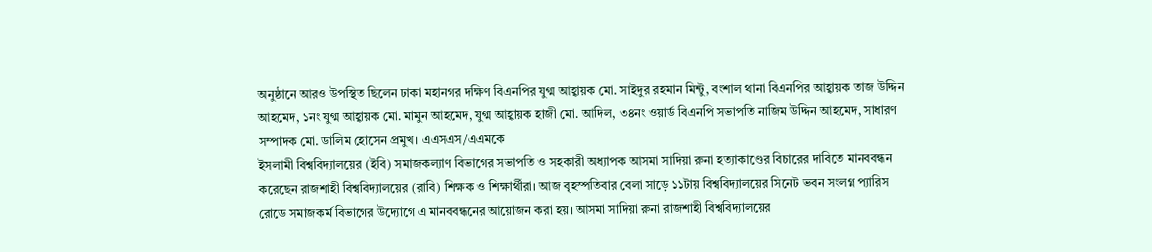অনুষ্ঠানে আরও উপস্থিত ছিলেন ঢাকা মহানগর দক্ষিণ বিএনপির যুগ্ম আহ্বায়ক মো. সাইদুর রহমান মিন্টু, বংশাল থানা বিএনপির আহ্বায়ক তাজ উদ্দিন আহমেদ, ১নং যুগ্ম আহ্বায়ক মো. মামুন আহমেদ, যুগ্ম আহ্বায়ক হাজী মো. আদিল, ৩৪নং ওয়ার্ড বিএনপি সভাপতি নাজিম উদ্দিন আহমেদ, সাধারণ সম্পাদক মো. ডালিম হোসেন প্রমুখ। এএসএস/এএমকে
ইসলামী বিশ্ববিদ্যালয়ের (ইবি) সমাজকল্যাণ বিভাগের সভাপতি ও সহকারী অধ্যাপক আসমা সাদিয়া রুনা হত্যাকাণ্ডের বিচারের দাবিতে মানববন্ধন করেছেন রাজশাহী বিশ্ববিদ্যালয়ের (রাবি) শিক্ষক ও শিক্ষার্থীরা। আজ বৃহস্পতিবার বেলা সাড়ে ১১টায় বিশ্ববিদ্যালয়ের সিনেট ভবন সংলগ্ন প্যারিস রোডে সমাজকর্ম বিভাগের উদ্যোগে এ মানববন্ধনের আয়োজন করা হয়। আসমা সাদিয়া রুনা রাজশাহী বিশ্ববিদ্যালয়ের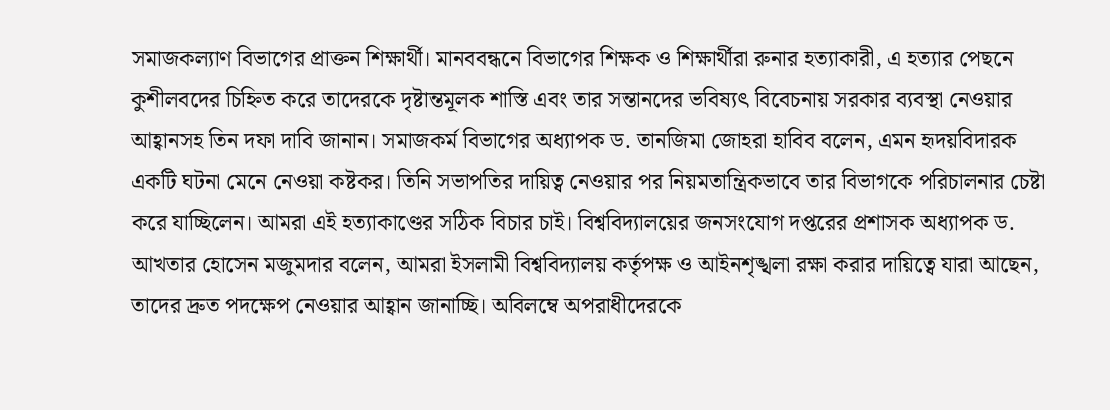সমাজকল্যাণ বিভাগের প্রাক্তন শিক্ষার্থী। মানববন্ধনে বিভাগের শিক্ষক ও শিক্ষার্থীরা রুনার হত্যাকারী, এ হত্যার পেছনে কুশীলবদের চিহ্নিত করে তাদেরকে দৃষ্টান্তমূলক শাস্তি এবং তার সন্তানদের ভবিষ্যৎ বিবেচনায় সরকার ব্যবস্থা নেওয়ার আহ্বানসহ তিন দফা দাবি জানান। সমাজকর্ম বিভাগের অধ্যাপক ড. তানজিমা জোহরা হাবিব বলেন, এমন হৃদয়বিদারক একটি ঘটনা মেনে নেওয়া কষ্টকর। তিনি সভাপতির দায়িত্ব নেওয়ার পর নিয়মতান্ত্রিকভাবে তার বিভাগকে পরিচালনার চেষ্টা করে যাচ্ছিলেন। আমরা এই হত্যাকাণ্ডের সঠিক বিচার চাই। বিশ্ববিদ্যালয়ের জনসংযোগ দপ্তরের প্রশাসক অধ্যাপক ড. আখতার হোসেন মজুমদার বলেন, আমরা ইসলামী বিশ্ববিদ্যালয় কর্তৃপক্ষ ও আইনশৃঙ্খলা রক্ষা করার দায়িত্বে যারা আছেন, তাদের দ্রুত পদক্ষেপ নেওয়ার আহ্বান জানাচ্ছি। অবিলম্বে অপরাধীদেরকে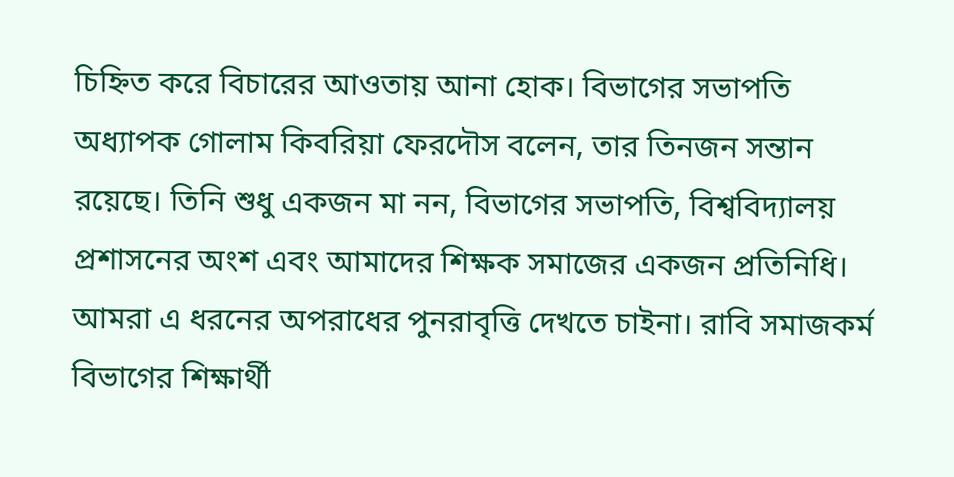চিহ্নিত করে বিচারের আওতায় আনা হোক। বিভাগের সভাপতি অধ্যাপক গোলাম কিবরিয়া ফেরদৌস বলেন, তার তিনজন সন্তান রয়েছে। তিনি শুধু একজন মা নন, বিভাগের সভাপতি, বিশ্ববিদ্যালয় প্রশাসনের অংশ এবং আমাদের শিক্ষক সমাজের একজন প্রতিনিধি। আমরা এ ধরনের অপরাধের পুনরাবৃত্তি দেখতে চাইনা। রাবি সমাজকর্ম বিভাগের শিক্ষার্থী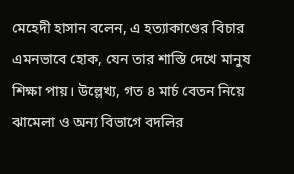মেহেদী হাসান বলেন, এ হত্যাকাণ্ডের বিচার এমনভাবে হোক, যেন তার শাস্তি দেখে মানুষ শিক্ষা পায়। উল্লেখ্য, গত ৪ মার্চ বেতন নিয়ে ঝামেলা ও অন্য বিভাগে বদলির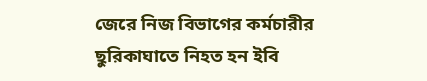জেরে নিজ বিভাগের কর্মচারীর ছুরিকাঘাতে নিহত হন ইবি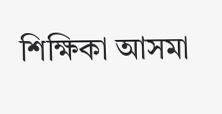শিক্ষিকা আসমা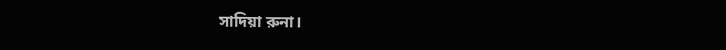সাদিয়া রুনা।